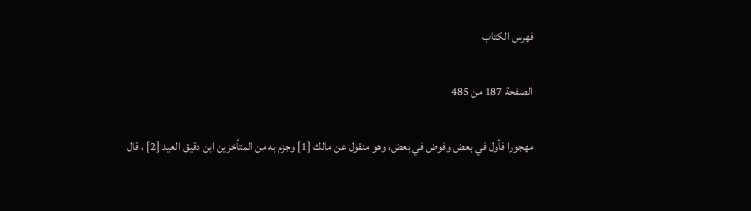فهرس الكتاب

الصفحة 187 من 485

مهجورا فأول في بعض وفوض في بعض، وهو منقول عن مالك [1] وجزم به من المتأخرين ابن دقيق العيد [2] ، قال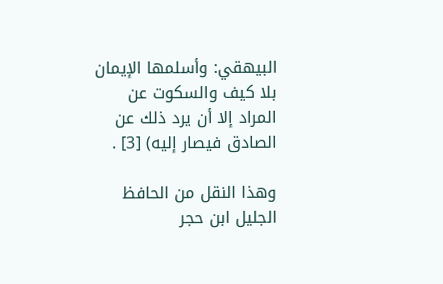البيهقي: وأسلمها الإيمان بلا كيف والسكوت عن المراد إلا أن يرد ذلك عن الصادق فيصار إليه) [3] .

وهذا النقل من الحافظ الجليل ابن حجر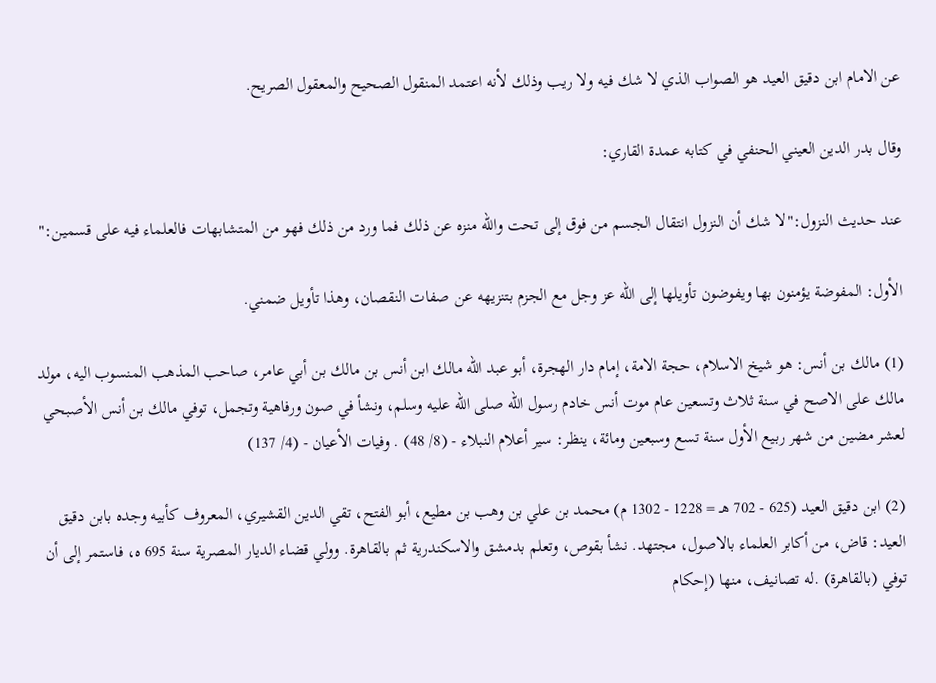عن الامام ابن دقيق العيد هو الصواب الذي لا شك فيه ولا ريب وذلك لأنه اعتمد المنقول الصحيح والمعقول الصريح.

وقال بدر الدين العيني الحنفي في كتابه عمدة القاري:

عند حديث النزول:"لا شك أن النزول انتقال الجسم من فوق إلى تحت والله منزه عن ذلك فما ورد من ذلك فهو من المتشابهات فالعلماء فيه على قسمين:"

الأول: المفوضة يؤمنون بها ويفوضون تأويلها إلى الله عز وجل مع الجزم بتنزيهه عن صفات النقصان، وهذا تأويل ضمني.

(1) مالك بن أنس: هو شيخ الاسلام، حجة الامة، إمام دار الهجرة، أبو عبد الله مالك ابن أنس بن مالك بن أبي عامر، صاحب المذهب المنسوب اليه، مولد مالك على الاصح في سنة ثلاث وتسعين عام موت أنس خادم رسول الله صلى الله عليه وسلم، ونشأ في صون ورفاهية وتجمل، توفي مالك بن أنس الأصبحي لعشر مضين من شهر ربيع الأول سنة تسع وسبعين ومائة، ينظر: سير أعلام النبلاء - (8/ 48) . وفيات الأعيان - (4/ 137)

(2) ابن دقيق العيد (625 - 702 هـ = 1228 - 1302 م) محمد بن علي بن وهب بن مطيع، أبو الفتح، تقي الدين القشيري، المعروف كأبيه وجده بابن دقيق العيد: قاض، من أكابر العلماء بالاصول، مجتهد. نشأ بقوص، وتعلم بدمشق والاسكندرية ثم بالقاهرة. وولي قضاء الديار المصرية سنة 695 ه، فاستمر إلى أن توفي (بالقاهرة) .له تصانيف، منها (إحكام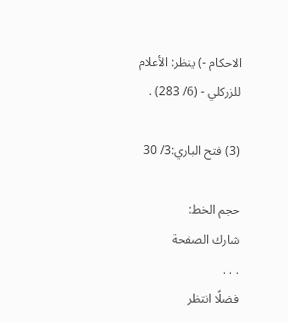الاحكام -) ينظر: الأعلام للزركلي - (6/ 283) .

(3) فتح الباري:3/ 30

حجم الخط:
شارك الصفحة
. . .
فضلًا انتظر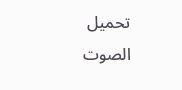تحميل الصوت